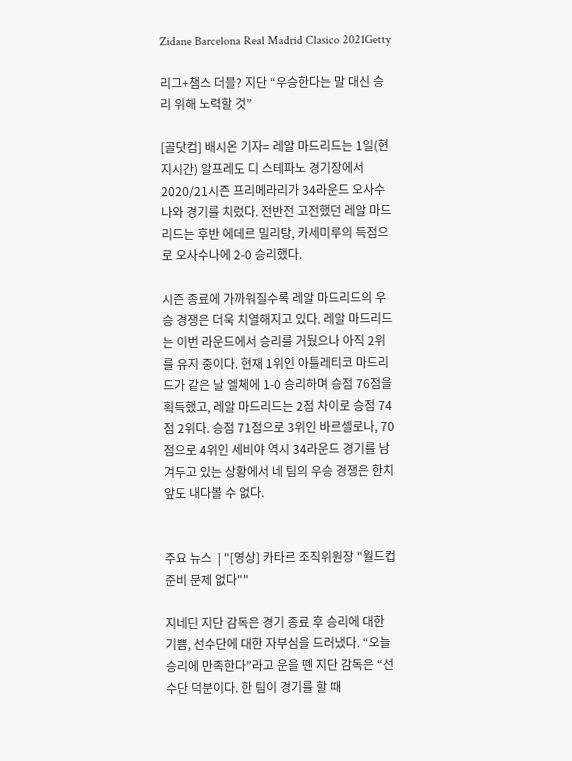Zidane Barcelona Real Madrid Clasico 2021Getty

리그+챔스 더블? 지단 “우승한다는 말 대신 승리 위해 노력할 것”

[골닷컴] 배시온 기자= 레알 마드리드는 1일(현지시간) 알프레도 디 스테파노 경기장에서 2020/21시즌 프리메라리가 34라운드 오사수나와 경기를 치렀다. 전반전 고전했던 레알 마드리드는 후반 에데르 밀리탕, 카세미루의 득점으로 오사수나에 2-0 승리했다.

시즌 종료에 가까워질수록 레알 마드리드의 우승 경쟁은 더욱 치열해지고 있다. 레알 마드리드는 이번 라운드에서 승리를 거뒀으나 아직 2위를 유지 중이다. 현재 1위인 아틀레티코 마드리드가 같은 날 엘체에 1-0 승리하며 승점 76점을 획득했고, 레알 마드리드는 2점 차이로 승점 74점 2위다. 승점 71점으로 3위인 바르셀로나, 70점으로 4위인 세비야 역시 34라운드 경기를 남겨두고 있는 상황에서 네 팀의 우승 경쟁은 한치 앞도 내다볼 수 없다.


주요 뉴스  | "[영상] 카타르 조직위원장 "월드컵 준비 문제 없다""

지네딘 지단 감독은 경기 종료 후 승리에 대한 기쁨, 선수단에 대한 자부심을 드러냈다. “오늘 승리에 만족한다”라고 운을 뗀 지단 감독은 “선수단 덕분이다. 한 팀이 경기를 할 때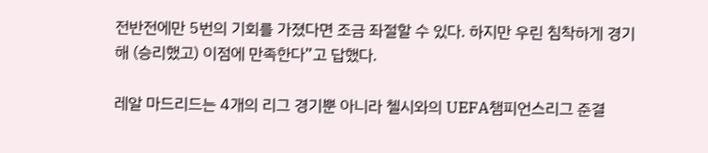전반전에만 5번의 기회를 가졌다면 조금 좌절할 수 있다. 하지만 우린 침착하게 경기해 (승리했고) 이점에 만족한다”고 답했다.

레알 마드리드는 4개의 리그 경기뿐 아니라 첼시와의 UEFA챔피언스리그 준결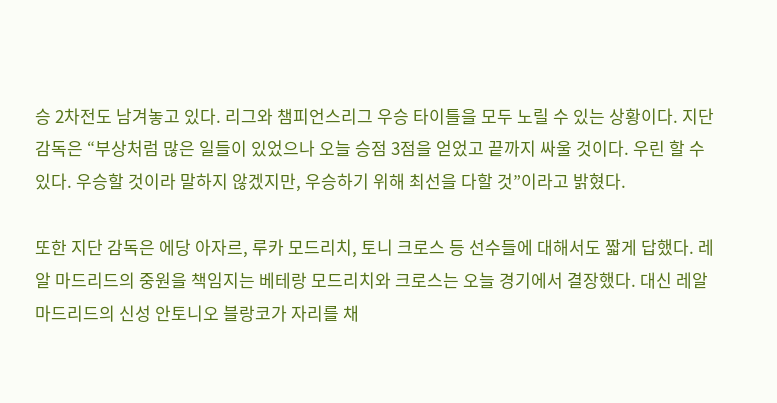승 2차전도 남겨놓고 있다. 리그와 챔피언스리그 우승 타이틀을 모두 노릴 수 있는 상황이다. 지단 감독은 “부상처럼 많은 일들이 있었으나 오늘 승점 3점을 얻었고 끝까지 싸울 것이다. 우린 할 수 있다. 우승할 것이라 말하지 않겠지만, 우승하기 위해 최선을 다할 것”이라고 밝혔다.

또한 지단 감독은 에당 아자르, 루카 모드리치, 토니 크로스 등 선수들에 대해서도 짧게 답했다. 레알 마드리드의 중원을 책임지는 베테랑 모드리치와 크로스는 오늘 경기에서 결장했다. 대신 레알 마드리드의 신성 안토니오 블랑코가 자리를 채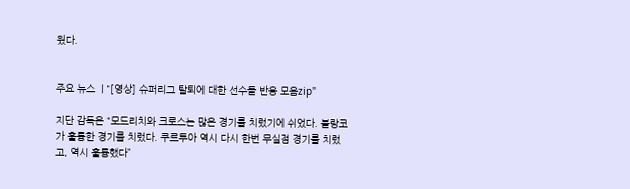웠다.


주요 뉴스  | "[영상] 슈퍼리그 탈퇴에 대한 선수들 반응 모음zip"

지단 감독은 “모드리치와 크로스는 많은 경기를 치렀기에 쉬었다. 블랑코가 훌륭한 경기를 치렀다. 쿠르투아 역시 다시 한번 무실점 경기를 치렀고, 역시 훌륭했다”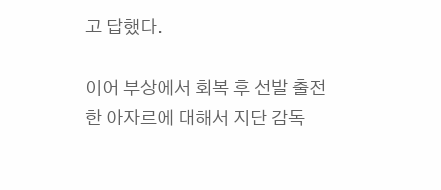고 답했다.

이어 부상에서 회복 후 선발 출전한 아자르에 대해서 지단 감독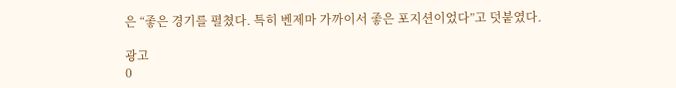은 “좋은 경기를 펼쳤다. 특히 벤제마 가까이서 좋은 포지션이었다”고 덧붙였다.

광고
0